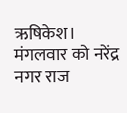ऋषिकेश। मंगलवार को नरेंद्र नगर राज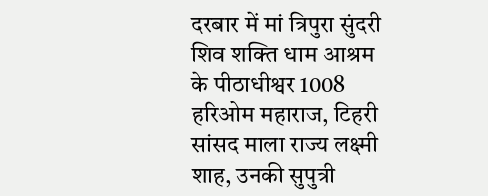दरबार में मां त्रिपुरा सुंदरी शिव शक्ति धाम आश्रम के पीठाधीश्वर 1008 हरिओम महाराज, टिहरी सांसद माला राज्य लक्ष्मी शाह, उनकी सुपुत्री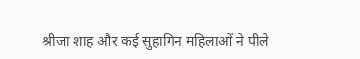श्रीजा शाह और कई सुहागिन महिलाओं ने पीले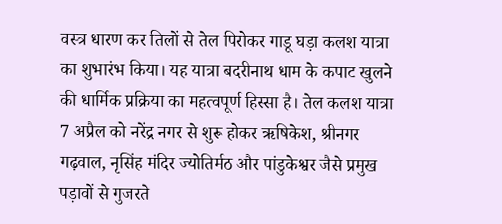वस्त्र धारण कर तिलों से तेल पिरोकर गाडू घड़ा कलश यात्रा का शुभारंभ किया। यह यात्रा बदरीनाथ धाम के कपाट खुलने की धार्मिक प्रक्रिया का महत्वपूर्ण हिस्सा है। तेल कलश यात्रा 7 अप्रैल को नरेंद्र नगर से शुरू होकर ऋषिकेश, श्रीनगर गढ़वाल, नृसिंह मंदिर ज्योतिर्मठ और पांडुकेश्वर जैसे प्रमुख पड़ावों से गुजरते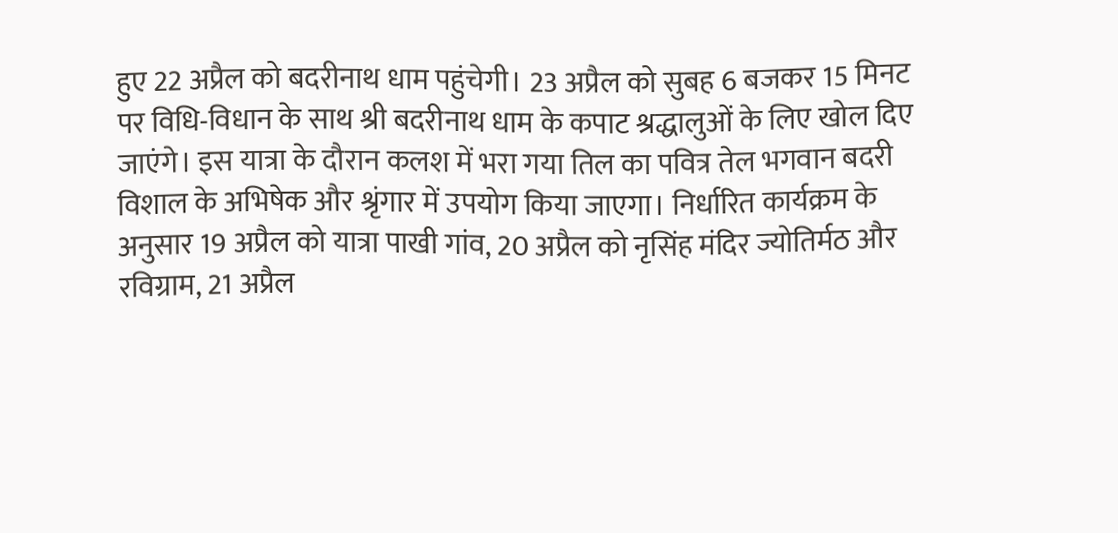हुए 22 अप्रैल को बदरीनाथ धाम पहुंचेगी। 23 अप्रैल को सुबह 6 बजकर 15 मिनट पर विधि-विधान के साथ श्री बदरीनाथ धाम के कपाट श्रद्धालुओं के लिए खोल दिए जाएंगे। इस यात्रा के दौरान कलश में भरा गया तिल का पवित्र तेल भगवान बदरी विशाल के अभिषेक और श्रृंगार में उपयोग किया जाएगा। निर्धारित कार्यक्रम के अनुसार 19 अप्रैल को यात्रा पाखी गांव, 20 अप्रैल को नृसिंह मंदिर ज्योतिर्मठ और रविग्राम, 21 अप्रैल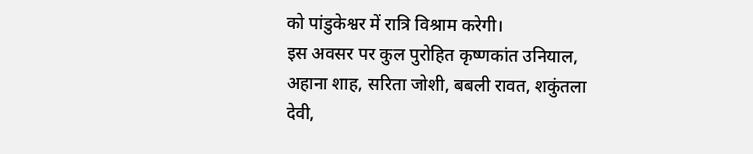को पांडुकेश्वर में रात्रि विश्राम करेगी।
इस अवसर पर कुल पुरोहित कृष्णकांत उनियाल, अहाना शाह, सरिता जोशी, बबली रावत, शकुंतला देवी,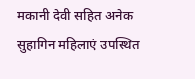मकानी देवी सहित अनेक सुहागिन महिलाएं उपस्थित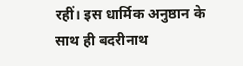रहीं। इस धार्मिक अनुष्ठान के साथ ही बदरीनाथ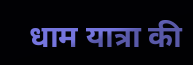धाम यात्रा की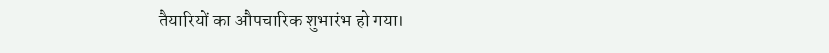तैयारियों का औपचारिक शुभारंभ हो गया।